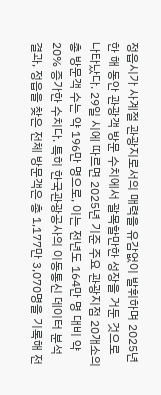정읍시가 사계절 관광지로서의 매력을 유감없이 발휘하며 2025년 한 해 동안 관광객 방문 수치에서 괄목할만한 성장을 거둔 것으로 나타났다. 29일 시에 따르면 2025년 기준 주요 관광지점 20개소의 총 방문객 수는 약 196만 명으로, 이는 전년도 164만 명 대비 약 20% 증가한 수치다. 특히 한국관광공사의 이동통신 데이터 분석 결과, 정읍을 찾은 전체 방문객은 총 1,177만 3,070명을 기록해 전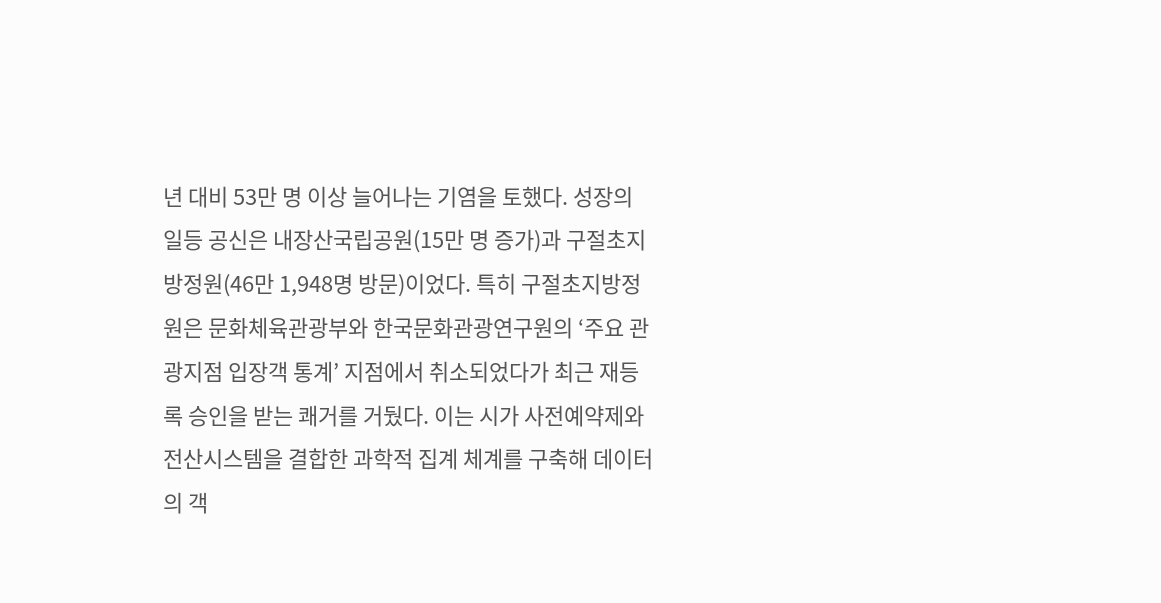년 대비 53만 명 이상 늘어나는 기염을 토했다. 성장의 일등 공신은 내장산국립공원(15만 명 증가)과 구절초지방정원(46만 1,948명 방문)이었다. 특히 구절초지방정원은 문화체육관광부와 한국문화관광연구원의 ‘주요 관광지점 입장객 통계’ 지점에서 취소되었다가 최근 재등록 승인을 받는 쾌거를 거뒀다. 이는 시가 사전예약제와 전산시스템을 결합한 과학적 집계 체계를 구축해 데이터의 객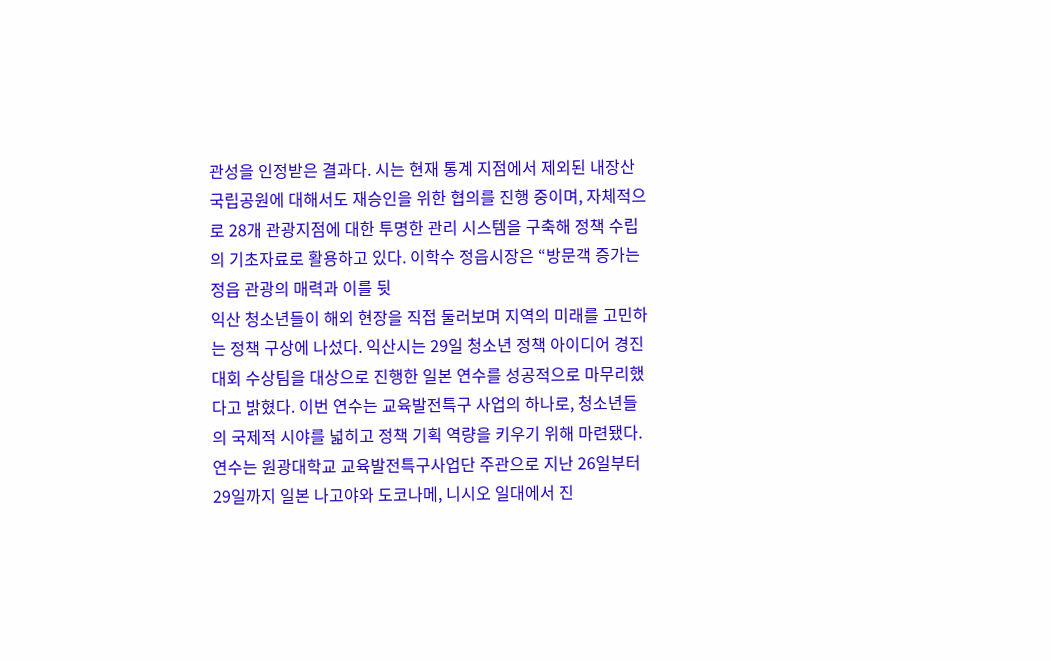관성을 인정받은 결과다. 시는 현재 통계 지점에서 제외된 내장산국립공원에 대해서도 재승인을 위한 협의를 진행 중이며, 자체적으로 28개 관광지점에 대한 투명한 관리 시스템을 구축해 정책 수립의 기초자료로 활용하고 있다. 이학수 정읍시장은 “방문객 증가는 정읍 관광의 매력과 이를 뒷
익산 청소년들이 해외 현장을 직접 둘러보며 지역의 미래를 고민하는 정책 구상에 나섰다. 익산시는 29일 청소년 정책 아이디어 경진대회 수상팀을 대상으로 진행한 일본 연수를 성공적으로 마무리했다고 밝혔다. 이번 연수는 교육발전특구 사업의 하나로, 청소년들의 국제적 시야를 넓히고 정책 기획 역량을 키우기 위해 마련됐다. 연수는 원광대학교 교육발전특구사업단 주관으로 지난 26일부터 29일까지 일본 나고야와 도코나메, 니시오 일대에서 진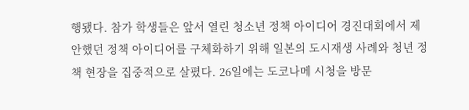행됐다. 참가 학생들은 앞서 열린 청소년 정책 아이디어 경진대회에서 제안했던 정책 아이디어를 구체화하기 위해 일본의 도시재생 사례와 청년 정책 현장을 집중적으로 살폈다. 26일에는 도코나메 시청을 방문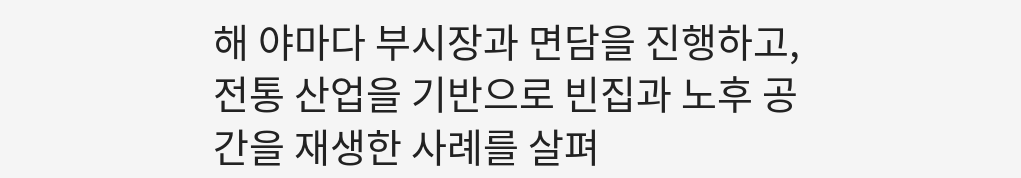해 야마다 부시장과 면담을 진행하고, 전통 산업을 기반으로 빈집과 노후 공간을 재생한 사례를 살펴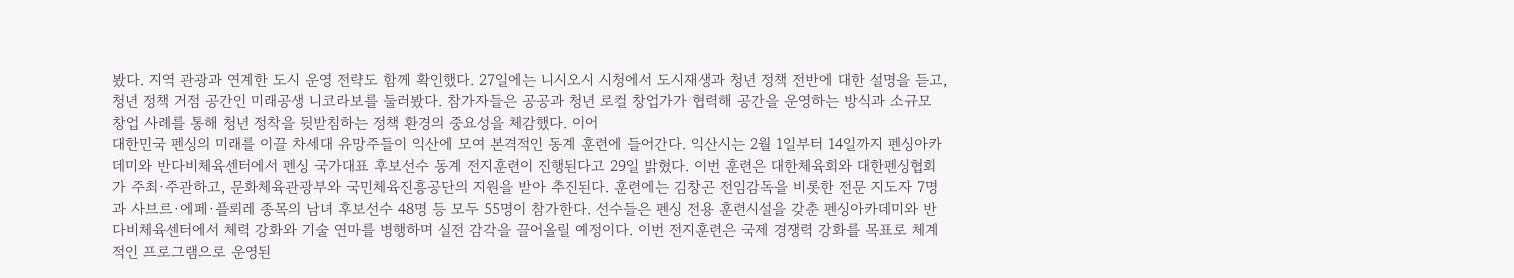봤다. 지역 관광과 연계한 도시 운영 전략도 함께 확인했다. 27일에는 니시오시 시청에서 도시재생과 청년 정책 전반에 대한 설명을 듣고, 청년 정책 거점 공간인 미래공생 니코라보를 둘러봤다. 참가자들은 공공과 청년 로컬 창업가가 협력해 공간을 운영하는 방식과 소규모 창업 사례를 통해 청년 정착을 뒷받침하는 정책 환경의 중요성을 체감했다. 이어
대한민국 펜싱의 미래를 이끌 차세대 유망주들이 익산에 모여 본격적인 동계 훈련에 들어간다. 익산시는 2월 1일부터 14일까지 펜싱아카데미와 반다비체육센터에서 펜싱 국가대표 후보선수 동계 전지훈련이 진행된다고 29일 밝혔다. 이번 훈련은 대한체육회와 대한펜싱협회가 주최·주관하고, 문화체육관광부와 국민체육진흥공단의 지원을 받아 추진된다. 훈련에는 김창곤 전임감독을 비롯한 전문 지도자 7명과 사브르·에페·플뢰레 종목의 남녀 후보선수 48명 등 모두 55명이 참가한다. 선수들은 펜싱 전용 훈련시설을 갖춘 펜싱아카데미와 반다비체육센터에서 체력 강화와 기술 연마를 병행하며 실전 감각을 끌어올릴 예정이다. 이번 전지훈련은 국제 경쟁력 강화를 목표로 체계적인 프로그램으로 운영된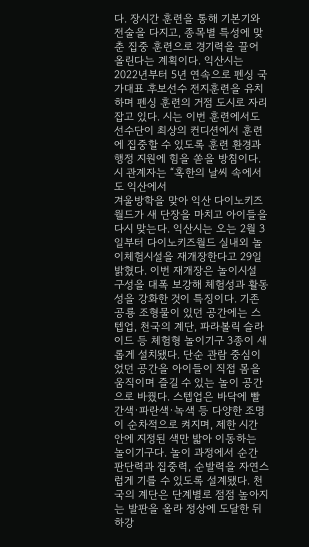다. 장시간 훈련을 통해 기본기와 전술을 다지고, 종목별 특성에 맞춘 집중 훈련으로 경기력을 끌어올린다는 계획이다. 익산시는 2022년부터 5년 연속으로 펜싱 국가대표 후보선수 전지훈련을 유치하며 펜싱 훈련의 거점 도시로 자리 잡고 있다. 시는 이번 훈련에서도 선수단이 최상의 컨디션에서 훈련에 집중할 수 있도록 훈련 환경과 행정 지원에 힘을 쏟을 방침이다. 시 관계자는 “혹한의 날씨 속에서도 익산에서
겨울방학을 맞아 익산 다이노키즈월드가 새 단장을 마치고 아이들을 다시 맞는다. 익산시는 오는 2월 3일부터 다이노키즈월드 실내외 놀이체험시설을 재개장한다고 29일 밝혔다. 이번 재개장은 놀이시설 구성을 대폭 보강해 체험성과 활동성을 강화한 것이 특징이다. 기존 공룡 조형물이 있던 공간에는 스텝업, 천국의 계단, 파라볼릭 슬라이드 등 체험형 놀이기구 3종이 새롭게 설치됐다. 단순 관람 중심이었던 공간을 아이들이 직접 몸을 움직이며 즐길 수 있는 놀이 공간으로 바꿨다. 스텝업은 바닥에 빨간색·파란색·녹색 등 다양한 조명이 순차적으로 켜지며, 제한 시간 안에 지정된 색만 밟아 이동하는 놀이기구다. 놀이 과정에서 순간 판단력과 집중력, 순발력을 자연스럽게 기를 수 있도록 설계됐다. 천국의 계단은 단계별로 점점 높아지는 발판을 올라 정상에 도달한 뒤 하강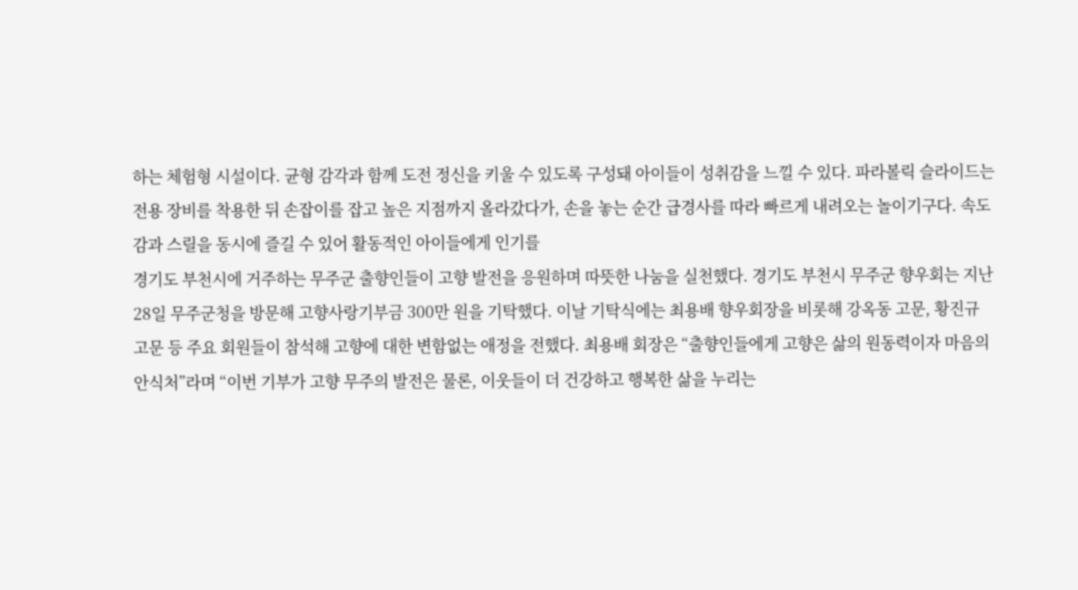하는 체험형 시설이다. 균형 감각과 함께 도전 정신을 키울 수 있도록 구성돼 아이들이 성취감을 느낄 수 있다. 파라볼릭 슬라이드는 전용 장비를 착용한 뒤 손잡이를 잡고 높은 지점까지 올라갔다가, 손을 놓는 순간 급경사를 따라 빠르게 내려오는 놀이기구다. 속도감과 스릴을 동시에 즐길 수 있어 활동적인 아이들에게 인기를
경기도 부천시에 거주하는 무주군 출향인들이 고향 발전을 응원하며 따뜻한 나눔을 실천했다. 경기도 부천시 무주군 향우회는 지난 28일 무주군청을 방문해 고향사랑기부금 300만 원을 기탁했다. 이날 기탁식에는 최용배 향우회장을 비롯해 강옥동 고문, 황진규 고문 등 주요 회원들이 참석해 고향에 대한 변함없는 애정을 전했다. 최용배 회장은 “출향인들에게 고향은 삶의 원동력이자 마음의 안식처”라며 “이번 기부가 고향 무주의 발전은 물론, 이웃들이 더 건강하고 행복한 삶을 누리는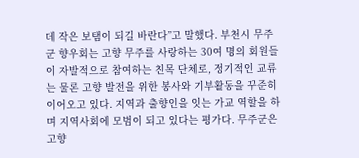데 작은 보탬이 되길 바란다”고 말했다. 부천시 무주군 향우회는 고향 무주를 사랑하는 30여 명의 회원들이 자발적으로 참여하는 친목 단체로, 정기적인 교류는 물론 고향 발전을 위한 봉사와 기부활동을 꾸준히 이어오고 있다. 지역과 출향인을 잇는 가교 역할을 하며 지역사회에 모범이 되고 있다는 평가다. 무주군은 고향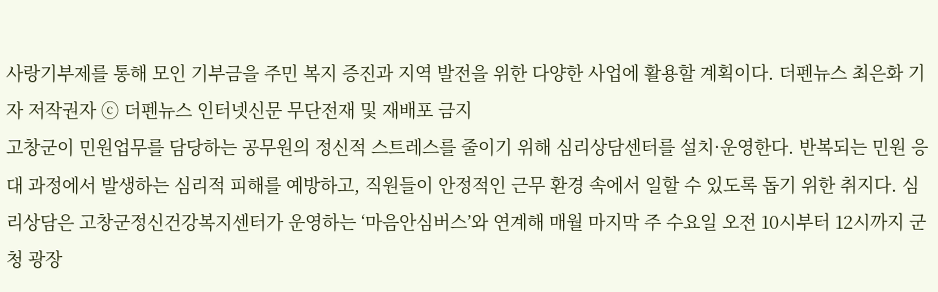사랑기부제를 통해 모인 기부금을 주민 복지 증진과 지역 발전을 위한 다양한 사업에 활용할 계획이다. 더펜뉴스 최은화 기자 저작권자 ⓒ 더펜뉴스 인터넷신문 무단전재 및 재배포 금지
고창군이 민원업무를 담당하는 공무원의 정신적 스트레스를 줄이기 위해 심리상담센터를 설치·운영한다. 반복되는 민원 응대 과정에서 발생하는 심리적 피해를 예방하고, 직원들이 안정적인 근무 환경 속에서 일할 수 있도록 돕기 위한 취지다. 심리상담은 고창군정신건강복지센터가 운영하는 ‘마음안심버스’와 연계해 매월 마지막 주 수요일 오전 10시부터 12시까지 군청 광장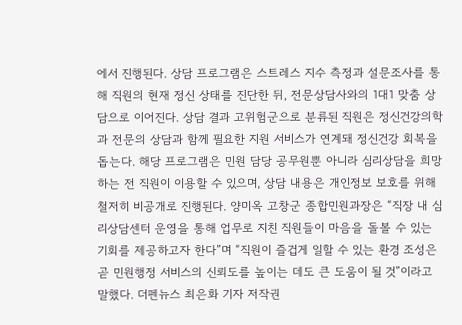에서 진행된다. 상담 프로그램은 스트레스 지수 측정과 설문조사를 통해 직원의 현재 정신 상태를 진단한 뒤, 전문상담사와의 1대1 맞춤 상담으로 이어진다. 상담 결과 고위험군으로 분류된 직원은 정신건강의학과 전문의 상담과 함께 필요한 지원 서비스가 연계돼 정신건강 회복을 돕는다. 해당 프로그램은 민원 담당 공무원뿐 아니라 심리상담을 희망하는 전 직원이 이용할 수 있으며, 상담 내용은 개인정보 보호를 위해 철저히 비공개로 진행된다. 양미옥 고창군 종합민원과장은 “직장 내 심리상담센터 운영을 통해 업무로 지친 직원들이 마음을 돌볼 수 있는 기회를 제공하고자 한다”며 “직원이 즐겁게 일할 수 있는 환경 조성은 곧 민원행정 서비스의 신뢰도를 높이는 데도 큰 도움이 될 것”이라고 말했다. 더펜뉴스 최은화 기자 저작권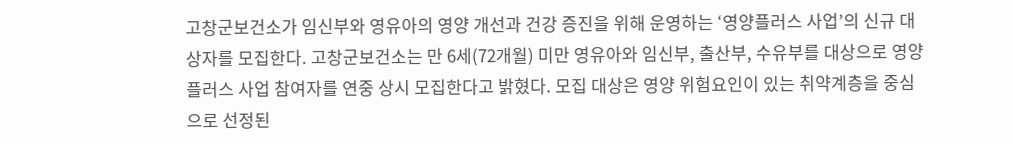고창군보건소가 임신부와 영유아의 영양 개선과 건강 증진을 위해 운영하는 ‘영양플러스 사업’의 신규 대상자를 모집한다. 고창군보건소는 만 6세(72개월) 미만 영유아와 임신부, 출산부, 수유부를 대상으로 영양플러스 사업 참여자를 연중 상시 모집한다고 밝혔다. 모집 대상은 영양 위험요인이 있는 취약계층을 중심으로 선정된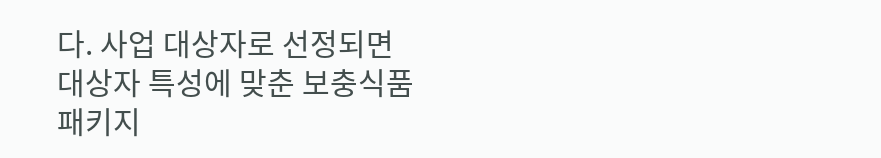다. 사업 대상자로 선정되면 대상자 특성에 맞춘 보충식품 패키지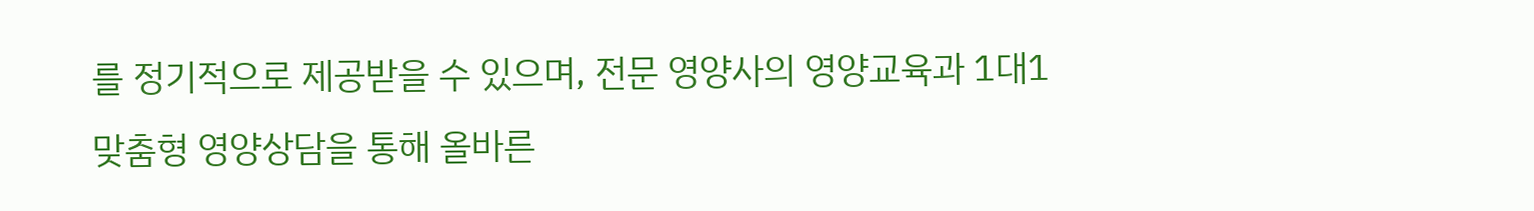를 정기적으로 제공받을 수 있으며, 전문 영양사의 영양교육과 1대1 맞춤형 영양상담을 통해 올바른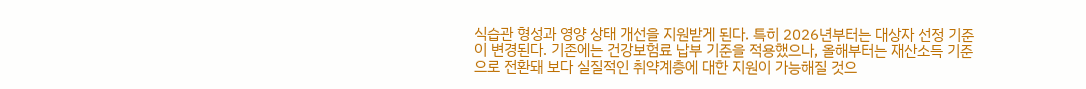식습관 형성과 영양 상태 개선을 지원받게 된다. 특히 2026년부터는 대상자 선정 기준이 변경된다. 기존에는 건강보험료 납부 기준을 적용했으나, 올해부터는 재산소득 기준으로 전환돼 보다 실질적인 취약계층에 대한 지원이 가능해질 것으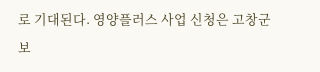로 기대된다. 영양플러스 사업 신청은 고창군보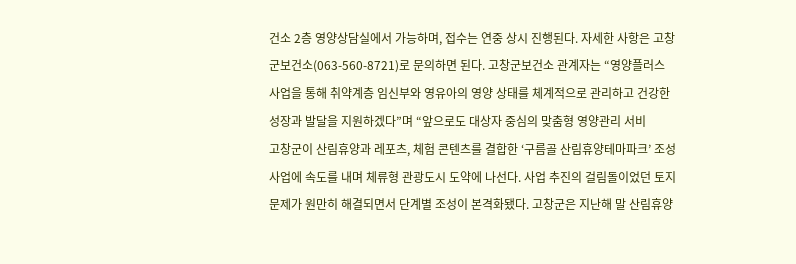건소 2층 영양상담실에서 가능하며, 접수는 연중 상시 진행된다. 자세한 사항은 고창군보건소(063-560-8721)로 문의하면 된다. 고창군보건소 관계자는 “영양플러스 사업을 통해 취약계층 임신부와 영유아의 영양 상태를 체계적으로 관리하고 건강한 성장과 발달을 지원하겠다”며 “앞으로도 대상자 중심의 맞춤형 영양관리 서비
고창군이 산림휴양과 레포츠, 체험 콘텐츠를 결합한 ‘구름골 산림휴양테마파크’ 조성 사업에 속도를 내며 체류형 관광도시 도약에 나선다. 사업 추진의 걸림돌이었던 토지 문제가 원만히 해결되면서 단계별 조성이 본격화됐다. 고창군은 지난해 말 산림휴양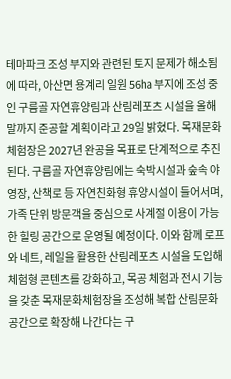테마파크 조성 부지와 관련된 토지 문제가 해소됨에 따라, 아산면 용계리 일원 56㏊ 부지에 조성 중인 구름골 자연휴양림과 산림레포츠 시설을 올해 말까지 준공할 계획이라고 29일 밝혔다. 목재문화체험장은 2027년 완공을 목표로 단계적으로 추진된다. 구름골 자연휴양림에는 숙박시설과 숲속 야영장, 산책로 등 자연친화형 휴양시설이 들어서며, 가족 단위 방문객을 중심으로 사계절 이용이 가능한 힐링 공간으로 운영될 예정이다. 이와 함께 로프와 네트, 레일을 활용한 산림레포츠 시설을 도입해 체험형 콘텐츠를 강화하고, 목공 체험과 전시 기능을 갖춘 목재문화체험장을 조성해 복합 산림문화공간으로 확장해 나간다는 구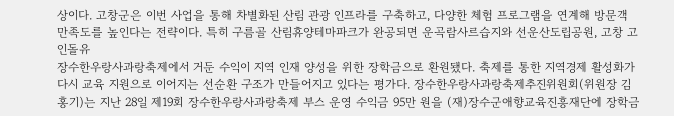상이다. 고창군은 이번 사업을 통해 차별화된 산림 관광 인프라를 구축하고, 다양한 체험 프로그램을 연계해 방문객 만족도를 높인다는 전략이다. 특히 구름골 산림휴양테마파크가 완공되면 운곡람사르습지와 선운산도립공원, 고창 고인돌유
장수한우랑사과랑축제에서 거둔 수익이 지역 인재 양성을 위한 장학금으로 환원됐다. 축제를 통한 지역경제 활성화가 다시 교육 지원으로 이어지는 선순환 구조가 만들어지고 있다는 평가다. 장수한우랑사과랑축제추진위원회(위원장 김홍기)는 지난 28일 제19회 장수한우랑사과랑축제 부스 운영 수익금 95만 원을 (재)장수군애향교육진흥재단에 장학금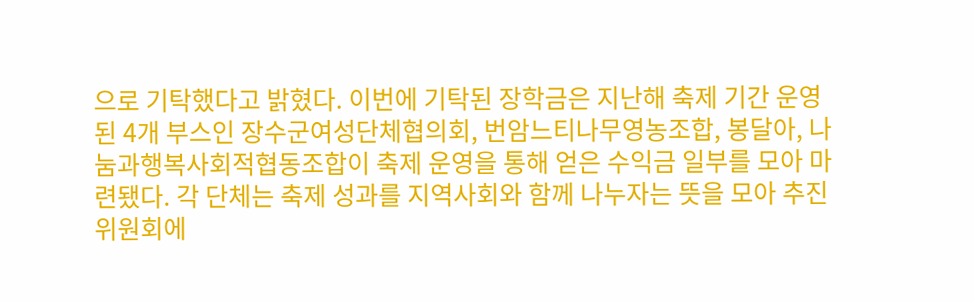으로 기탁했다고 밝혔다. 이번에 기탁된 장학금은 지난해 축제 기간 운영된 4개 부스인 장수군여성단체협의회, 번암느티나무영농조합, 봉달아, 나눔과행복사회적협동조합이 축제 운영을 통해 얻은 수익금 일부를 모아 마련됐다. 각 단체는 축제 성과를 지역사회와 함께 나누자는 뜻을 모아 추진위원회에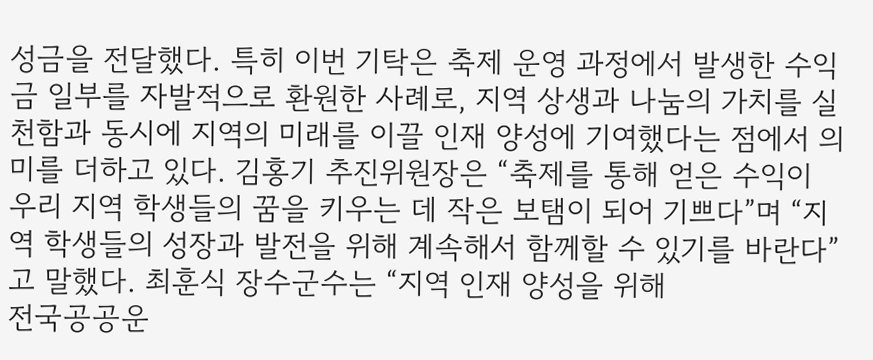성금을 전달했다. 특히 이번 기탁은 축제 운영 과정에서 발생한 수익금 일부를 자발적으로 환원한 사례로, 지역 상생과 나눔의 가치를 실천함과 동시에 지역의 미래를 이끌 인재 양성에 기여했다는 점에서 의미를 더하고 있다. 김홍기 추진위원장은 “축제를 통해 얻은 수익이 우리 지역 학생들의 꿈을 키우는 데 작은 보탬이 되어 기쁘다”며 “지역 학생들의 성장과 발전을 위해 계속해서 함께할 수 있기를 바란다”고 말했다. 최훈식 장수군수는 “지역 인재 양성을 위해
전국공공운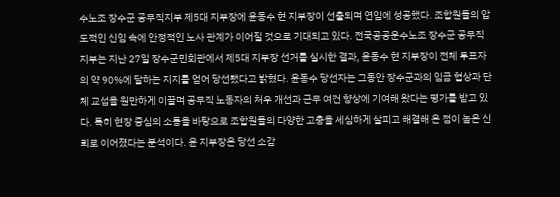수노조 장수군 공무직지부 제5대 지부장에 윤동수 현 지부장이 선출되며 연임에 성공했다. 조합원들의 압도적인 신임 속에 안정적인 노사 관계가 이어질 것으로 기대되고 있다. 전국공공운수노조 장수군 공무직지부는 지난 27일 장수군민회관에서 제5대 지부장 선거를 실시한 결과, 윤동수 현 지부장이 전체 투표자의 약 90%에 달하는 지지를 얻어 당선됐다고 밝혔다. 윤동수 당선자는 그동안 장수군과의 임금 협상과 단체 교섭을 원만하게 이끌며 공무직 노동자의 처우 개선과 근무 여건 향상에 기여해 왔다는 평가를 받고 있다. 특히 현장 중심의 소통을 바탕으로 조합원들의 다양한 고충을 세심하게 살피고 해결해 온 점이 높은 신뢰로 이어졌다는 분석이다. 윤 지부장은 당선 소감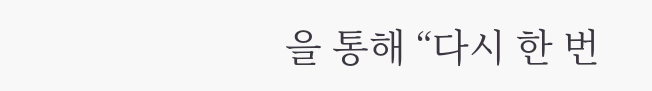을 통해 “다시 한 번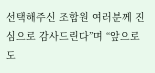선택해주신 조합원 여러분께 진심으로 감사드린다”며 “앞으로도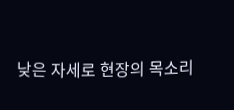낮은 자세로 현장의 목소리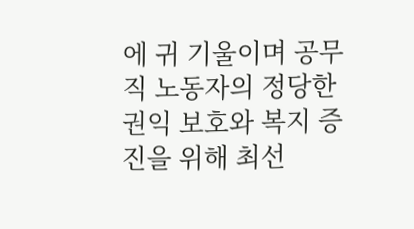에 귀 기울이며 공무직 노동자의 정당한 권익 보호와 복지 증진을 위해 최선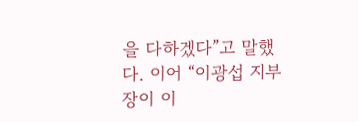을 다하겠다”고 말했다. 이어 “이광섭 지부장이 이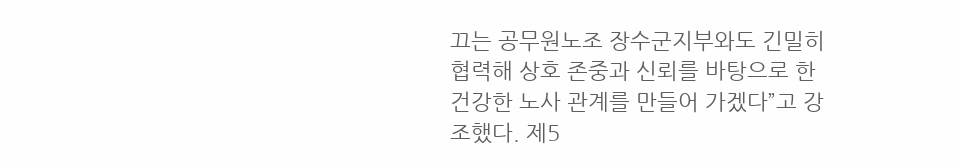끄는 공무원노조 장수군지부와도 긴밀히 협력해 상호 존중과 신뢰를 바탕으로 한 건강한 노사 관계를 만들어 가겠다”고 강조했다. 제5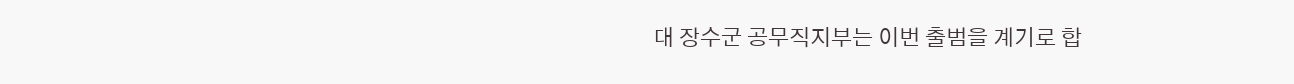대 장수군 공무직지부는 이번 출범을 계기로 합